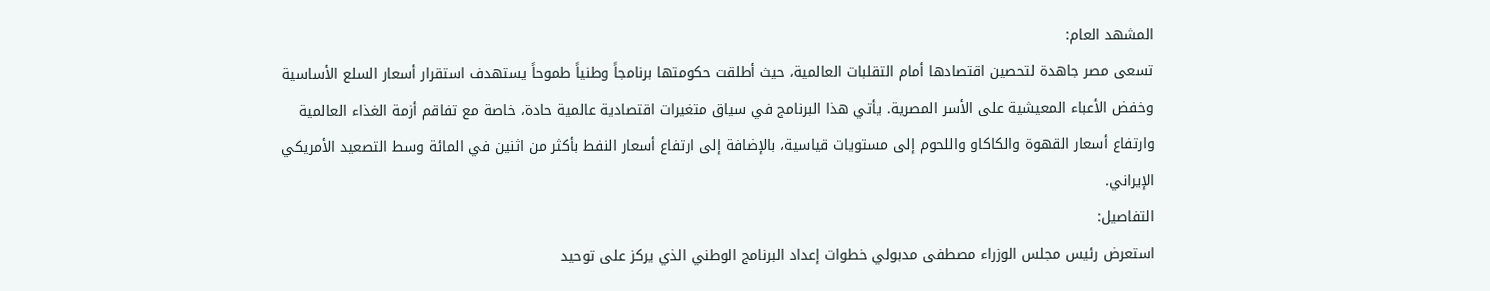المشهد العام:
تسعى مصر جاهدة لتحصين اقتصادها أمام التقلبات العالمية، حيث أطلقت حكومتها برنامجاً وطنياً طموحاً يستهدف استقرار أسعار السلع الأساسية وخفض الأعباء المعيشية على الأسر المصرية. يأتي هذا البرنامج في سياق متغيرات اقتصادية عالمية حادة، خاصة مع تفاقم أزمة الغذاء العالمية وارتفاع أسعار القهوة والكاكاو واللحوم إلى مستويات قياسية، بالإضافة إلى ارتفاع أسعار النفط بأكثر من اثنين في المائة وسط التصعيد الأمريكي الإيراني.
التفاصيل:
استعرض رئيس مجلس الوزراء مصطفى مدبولي خطوات إعداد البرنامج الوطني الذي يركز على توحيد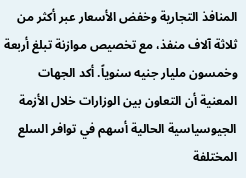المنافذ التجارية وخفض الأسعار عبر أكثر من ثلاثة آلاف منفذ، مع تخصيص موازنة تبلغ أربعة وخمسون مليار جنيه سنوياً. أكد الجهات المعنية أن التعاون بين الوزارات خلال الأزمة الجيوسياسية الحالية أسهم في توافر السلع المختلفة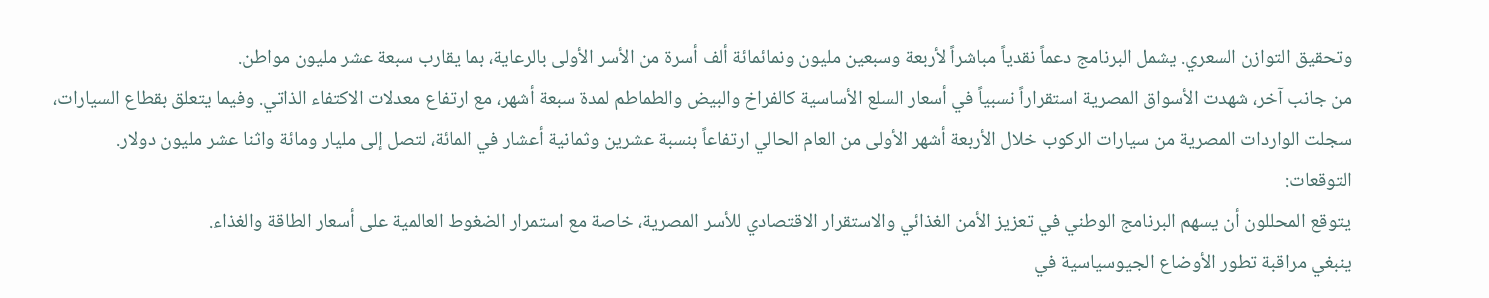وتحقيق التوازن السعري. يشمل البرنامج دعماً نقدياً مباشراً لأربعة وسبعين مليون ونمائمائة ألف أسرة من الأسر الأولى بالرعاية، بما يقارب سبعة عشر مليون مواطن.
من جانب آخر، شهدت الأسواق المصرية استقراراً نسبياً في أسعار السلع الأساسية كالفراخ والبيض والطماطم لمدة سبعة أشهر، مع ارتفاع معدلات الاكتفاء الذاتي. وفيما يتعلق بقطاع السيارات، سجلت الواردات المصرية من سيارات الركوب خلال الأربعة أشهر الأولى من العام الحالي ارتفاعاً بنسبة عشرين وثمانية أعشار في المائة، لتصل إلى مليار ومائة واثنا عشر مليون دولار.
التوقعات:
يتوقع المحللون أن يسهم البرنامج الوطني في تعزيز الأمن الغذائي والاستقرار الاقتصادي للأسر المصرية، خاصة مع استمرار الضغوط العالمية على أسعار الطاقة والغذاء.
ينبغي مراقبة تطور الأوضاع الجيوسياسية في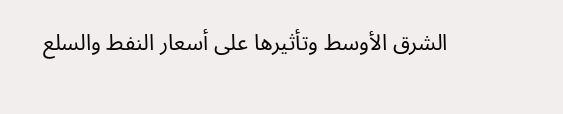الشرق الأوسط وتأثيرها على أسعار النفط والسلع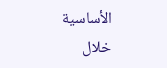الأساسية خلال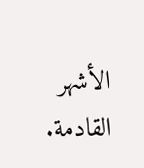الأشهر القادمة.